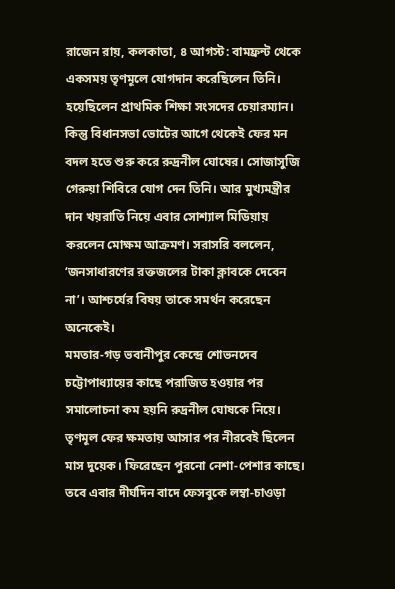রাজেন রায়, কলকাতা, ৪ আগস্ট: বামফ্রন্ট থেকে একসময় তৃণমূলে যোগদান করেছিলেন তিনি। হয়েছিলেন প্রাথমিক শিক্ষা সংসদের চেয়ারম্যান। কিন্তু বিধানসভা ভোটের আগে থেকেই ফের মন বদল হতে শুরু করে রুদ্রনীল ঘোষের। সোজাসুজি গেরুয়া শিবিরে যোগ দেন তিনি। আর মুখ্যমন্ত্রীর দান খয়রাতি নিয়ে এবার সোশ্যাল মিডিয়ায় করলেন মোক্ষম আক্রমণ। সরাসরি বললেন, ‘জনসাধারণের রক্তজলের টাকা ক্লাবকে দেবেন না’। আশ্চর্যের বিষয় তাকে সমর্থন করেছেন অনেকেই।
মমতার-গড় ভবানীপুর কেন্দ্রে শোভনদেব চট্টোপাধ্যায়ের কাছে পরাজিত হওয়ার পর সমালোচনা কম হয়নি রুদ্রনীল ঘোষকে নিয়ে। তৃণমূল ফের ক্ষমতায় আসার পর নীরবেই ছিলেন মাস দুয়েক। ফিরেছেন পুরনো নেশা-পেশার কাছে। তবে এবার দীর্ঘদিন বাদে ফেসবুকে লম্বা-চাওড়া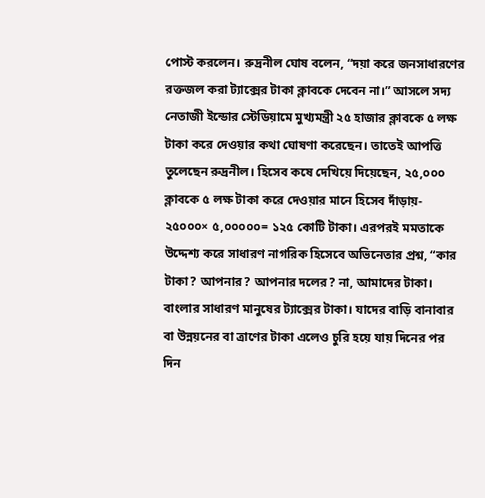পোস্ট করলেন। রুদ্রনীল ঘোষ বলেন, “দয়া করে জনসাধারণের রক্তজল করা ট্যাক্সের টাকা ক্লাবকে দেবেন না।” আসলে সদ্য নেতাজী ইন্ডোর স্টেডিয়ামে মুখ্যমন্ত্রী ২৫ হাজার ক্লাবকে ৫ লক্ষ টাকা করে দেওয়ার কথা ঘোষণা করেছেন। তাতেই আপত্তি তুলেছেন রুদ্রনীল। হিসেব কষে দেখিয়ে দিয়েছেন, ২৫,০০০ ক্লাবকে ৫ লক্ষ টাকা করে দেওয়ার মানে হিসেব দাঁড়ায়- ২৫০০০× ৫,০০০০০= ১২৫ কোটি টাকা। এরপরই মমতাকে উদ্দেশ্য করে সাধারণ নাগরিক হিসেবে অভিনেতার প্রশ্ন, “কার টাকা? আপনার? আপনার দলের? না, আমাদের টাকা। বাংলার সাধারণ মানুষের ট্যাক্সের টাকা। যাদের বাড়ি বানাবার বা উন্নয়নের বা ত্রাণের টাকা এলেও চুরি হয়ে যায় দিনের পর দিন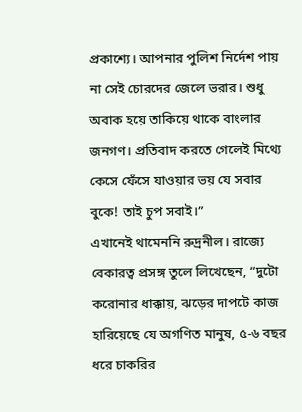প্রকাশ্যে। আপনার পুলিশ নির্দেশ পায় না সেই চোরদের জেলে ভরার। শুধু অবাক হয়ে তাকিয়ে থাকে বাংলার জনগণ। প্রতিবাদ করতে গেলেই মিথ্যে কেসে ফেঁসে যাওয়ার ভয় যে সবার বুকে! তাই চুপ সবাই।”
এখানেই থামেননি রুদ্রনীল। রাজ্যে বেকারত্ব প্রসঙ্গ তুলে লিখেছেন, “দুটো করোনার ধাক্কায়, ঝড়ের দাপটে কাজ হারিয়েছে যে অগণিত মানুষ, ৫-৬ বছর ধরে চাকরির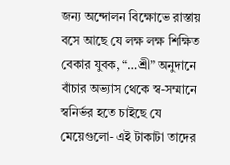জন্য অন্দোলন বিক্ষোভে রাস্তায় বসে আছে যে লক্ষ লক্ষ শিক্ষিত বেকার যুবক, “…শ্রী” অনুদানে বাঁচার অভ্যাস থেকে স্ব-সম্মানে স্বনির্ভর হতে চাইছে যে মেয়েগুলো- এই টাকাটা তাদের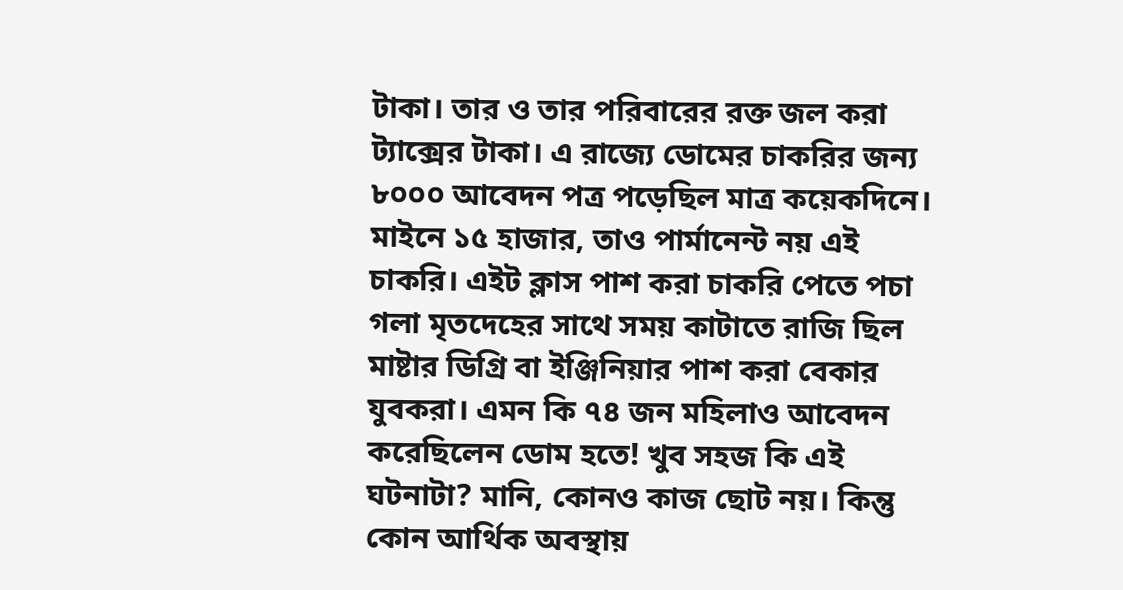টাকা। তার ও তার পরিবারের রক্ত জল করা ট্যাক্সের টাকা। এ রাজ্যে ডোমের চাকরির জন্য ৮০০০ আবেদন পত্র পড়েছিল মাত্র কয়েকদিনে। মাইনে ১৫ হাজার, তাও পার্মানেন্ট নয় এই চাকরি। এইট ক্লাস পাশ করা চাকরি পেতে পচা গলা মৃতদেহের সাথে সময় কাটাতে রাজি ছিল মাষ্টার ডিগ্রি বা ইঞ্জিনিয়ার পাশ করা বেকার যুবকরা। এমন কি ৭৪ জন মহিলাও আবেদন করেছিলেন ডোম হতে! খুব সহজ কি এই ঘটনাটা? মানি, কোনও কাজ ছোট নয়। কিন্তু কোন আর্থিক অবস্থায়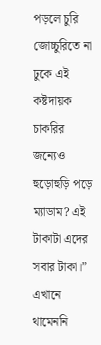পড়লে চুরি জোচ্চুরিতে না ঢুকে এই কষ্টদায়ক চাকরির জন্যেও হুড়োহুড়ি পড়ে ম্যাডাম? এই টাকাটা এদের সবার টাকা।”
এখানে থামেননি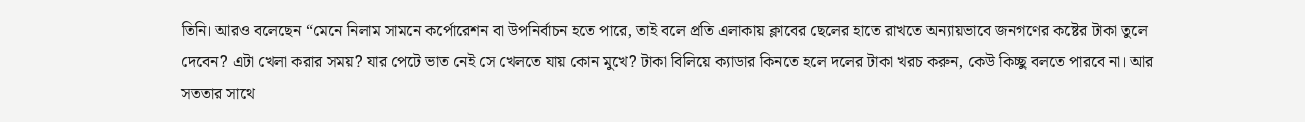তিনি। আরও বলেছেন “মেনে নিলাম সামনে কর্পোরেশন বা উপনির্বাচন হতে পারে, তাই বলে প্রতি এলাকায় ক্লাবের ছেলের হাতে রাখতে অন্যায়ভাবে জনগণের কষ্টের টাকা তুলে দেবেন? এটা খেলা করার সময়? যার পেটে ভাত নেই সে খেলতে যায় কোন মুখে? টাকা বিলিয়ে ক্যাডার কিনতে হলে দলের টাকা খরচ করুন, কেউ কিচ্ছু বলতে পারবে না। আর সততার সাথে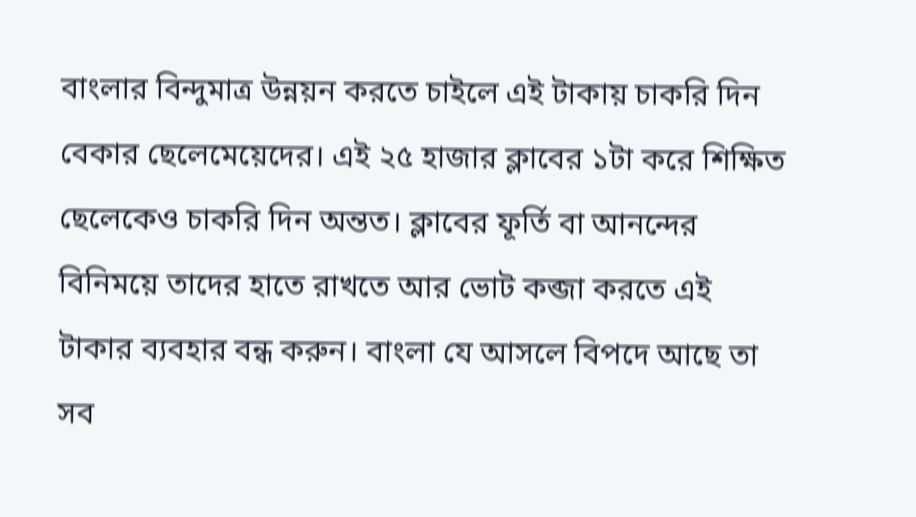বাংলার বিন্দুমাত্র উন্নয়ন করতে চাইলে এই টাকায় চাকরি দিন বেকার ছেলেমেয়েদের। এই ২৫ হাজার ক্লাবের ১টা করে শিক্ষিত ছেলেকেও চাকরি দিন অন্তত। ক্লাবের ফূর্তি বা আনন্দের বিনিময়ে তাদের হাতে রাখতে আর ভোট কব্জা করতে এই টাকার ব্যবহার বন্ধ করুন। বাংলা যে আসলে বিপদে আছে তা সব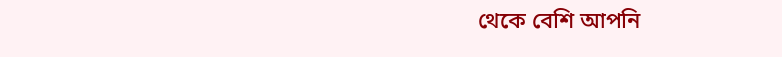থেকে বেশি আপনি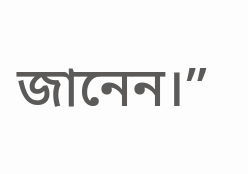জানেন।”